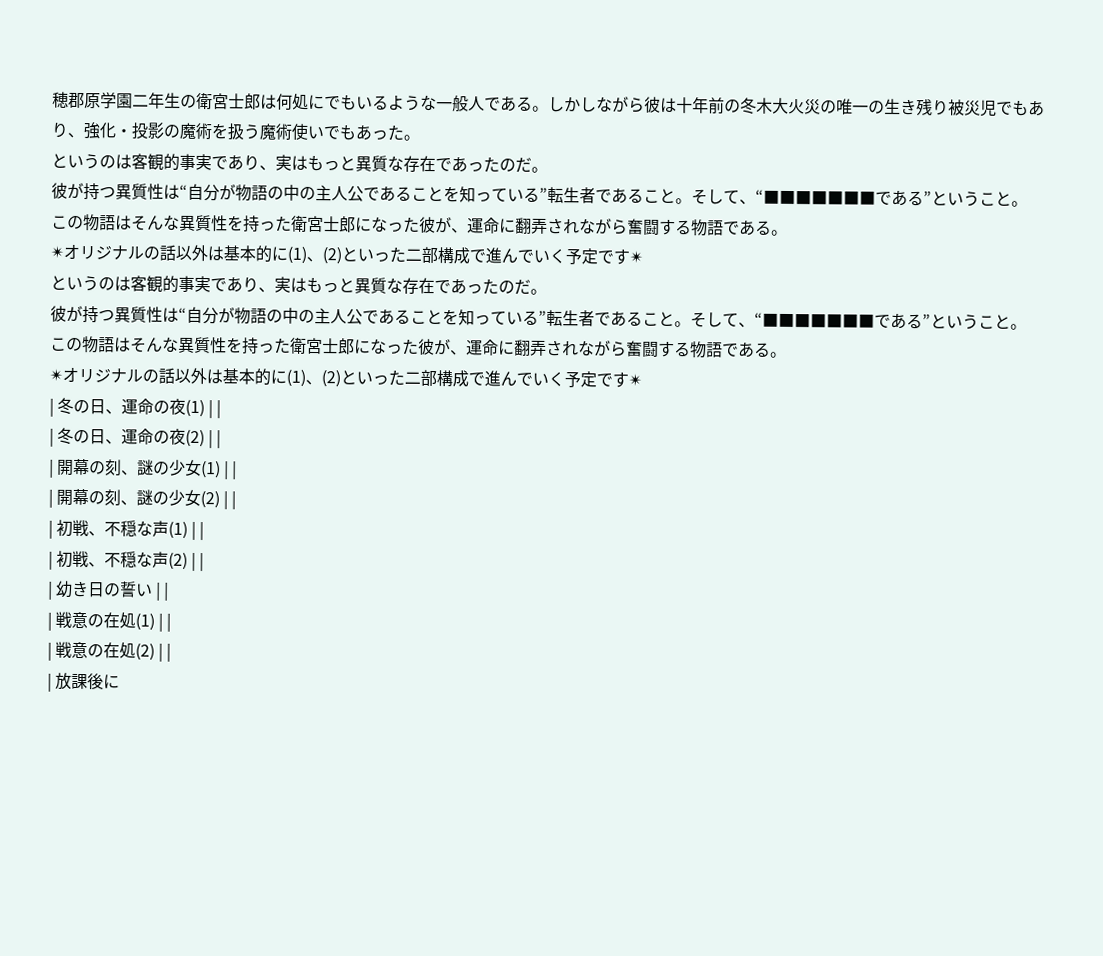穂郡原学園二年生の衛宮士郎は何処にでもいるような一般人である。しかしながら彼は十年前の冬木大火災の唯一の生き残り被災児でもあり、強化・投影の魔術を扱う魔術使いでもあった。
というのは客観的事実であり、実はもっと異質な存在であったのだ。
彼が持つ異質性は“自分が物語の中の主人公であることを知っている”転生者であること。そして、“■■■■■■■である”ということ。
この物語はそんな異質性を持った衛宮士郎になった彼が、運命に翻弄されながら奮闘する物語である。
✴オリジナルの話以外は基本的に(1)、(2)といった二部構成で進んでいく予定です✴
というのは客観的事実であり、実はもっと異質な存在であったのだ。
彼が持つ異質性は“自分が物語の中の主人公であることを知っている”転生者であること。そして、“■■■■■■■である”ということ。
この物語はそんな異質性を持った衛宮士郎になった彼が、運命に翻弄されながら奮闘する物語である。
✴オリジナルの話以外は基本的に(1)、(2)といった二部構成で進んでいく予定です✴
| 冬の日、運命の夜(1) | |
| 冬の日、運命の夜(2) | |
| 開幕の刻、謎の少女(1) | |
| 開幕の刻、謎の少女(2) | |
| 初戦、不穏な声(1) | |
| 初戦、不穏な声(2) | |
| 幼き日の誓い | |
| 戦意の在処(1) | |
| 戦意の在処(2) | |
| 放課後に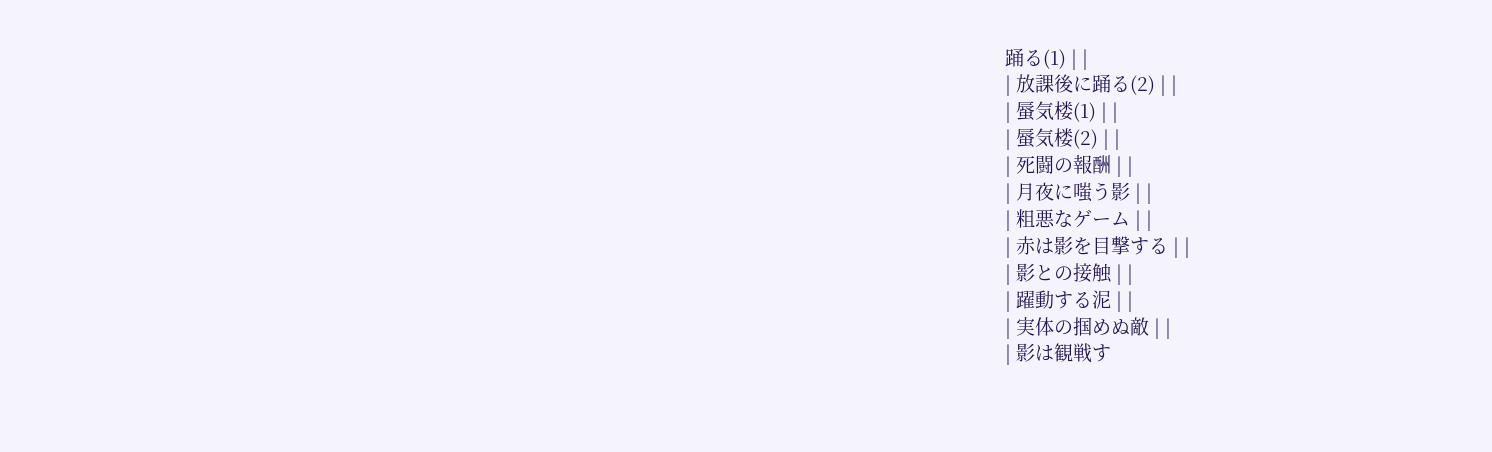踊る(1) | |
| 放課後に踊る(2) | |
| 蜃気楼(1) | |
| 蜃気楼(2) | |
| 死闘の報酬 | |
| 月夜に嗤う影 | |
| 粗悪なゲーム | |
| 赤は影を目撃する | |
| 影との接触 | |
| 躍動する泥 | |
| 実体の掴めぬ敵 | |
| 影は観戦す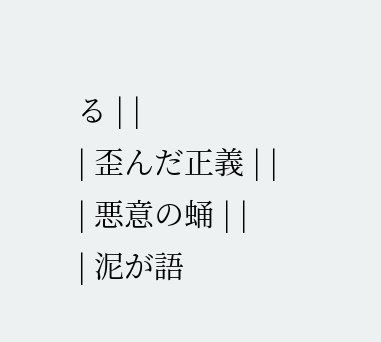る | |
| 歪んだ正義 | |
| 悪意の蛹 | |
| 泥が語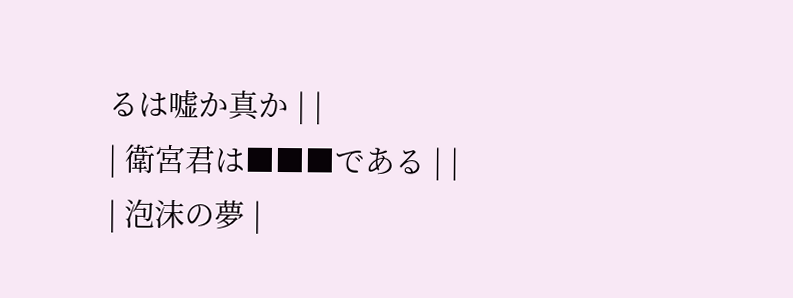るは嘘か真か | |
| 衛宮君は■■■である | |
| 泡沫の夢 |